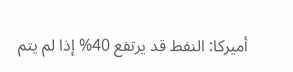أميركا: النفط قد يرتفع 40% إذا لم يتم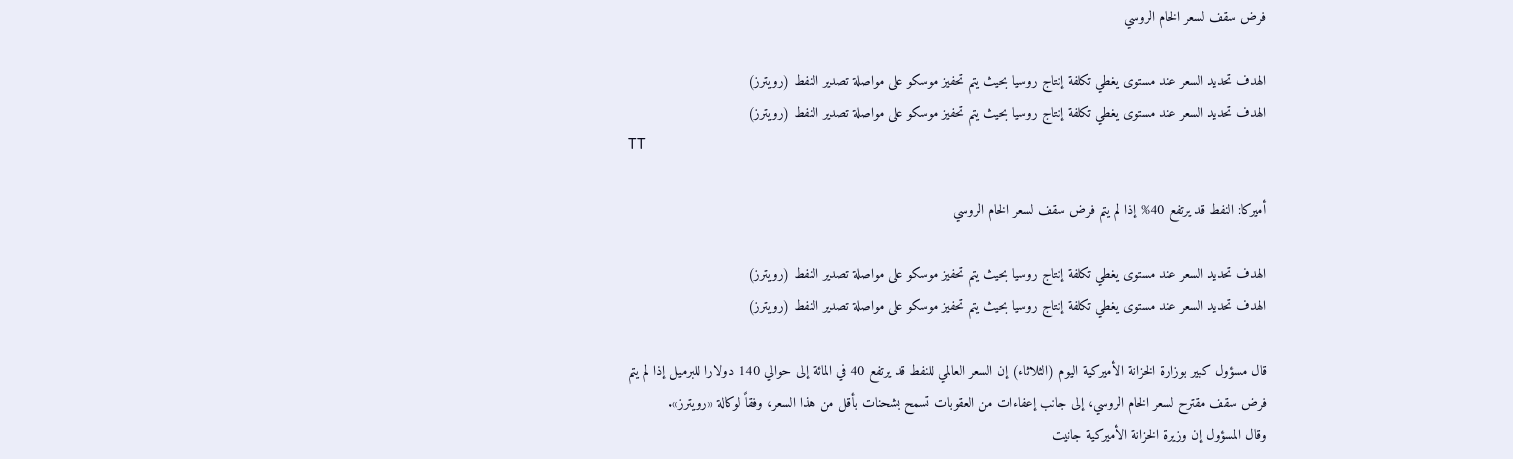فرض سقف لسعر الخام الروسي

الهدف تحديد السعر عند مستوى يغطي تكلفة إنتاج روسيا بحيث يتم تحفيز موسكو على مواصلة تصدير النفط (رويترز)
الهدف تحديد السعر عند مستوى يغطي تكلفة إنتاج روسيا بحيث يتم تحفيز موسكو على مواصلة تصدير النفط (رويترز)
TT

أميركا: النفط قد يرتفع 40% إذا لم يتم فرض سقف لسعر الخام الروسي

الهدف تحديد السعر عند مستوى يغطي تكلفة إنتاج روسيا بحيث يتم تحفيز موسكو على مواصلة تصدير النفط (رويترز)
الهدف تحديد السعر عند مستوى يغطي تكلفة إنتاج روسيا بحيث يتم تحفيز موسكو على مواصلة تصدير النفط (رويترز)

قال مسؤول كبير بوزارة الخزانة الأميركية اليوم (الثلاثاء) إن السعر العالمي للنفط قد يرتفع 40 في المائة إلى حوالي 140 دولارا للبرميل إذا لم يتم فرض سقف مقترح لسعر الخام الروسي، إلى جانب إعفاءات من العقوبات تسمح بشحنات بأقل من هذا السعر، وفقاً لوكالة «رويترز».
وقال المسؤول إن وزيرة الخزانة الأميركية جانيت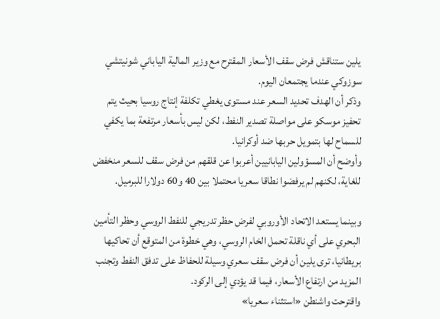يلين ستناقش فرض سقف الأسعار المقترح مع وزير المالية الياباني شونيتشي سوزوكي عندما يجتمعان اليوم.
وذكر أن الهدف تحديد السعر عند مستوى يغطي تكلفة إنتاج روسيا بحيث يتم تحفيز موسكو على مواصلة تصدير النفط، لكن ليس بأسعار مرتفعة بما يكفي للسماح لها بتمويل حربها ضد أوكرانيا.
وأوضح أن المسؤولين اليابانيين أعربوا عن قلقهم من فرض سقف للسعر منخفض للغاية، لكنهم لم يرفضوا نطاقا سعريا محتملا بين 40 و60 دولارا للبرميل.

وبينما يستعد الاتحاد الأوروبي لفرض حظر تدريجي للنفط الروسي وحظر التأمين البحري على أي ناقلة تحمل الخام الروسي، وهي خطوة من المتوقع أن تحاكيها بريطانيا، ترى يلين أن فرض سقف سعري وسيلة للحفاظ على تدفق النفط وتجنب المزيد من ارتفاع الأسعار، فيما قد يؤدي إلى الركود.
واقترحت واشنطن «استثناء سعريا»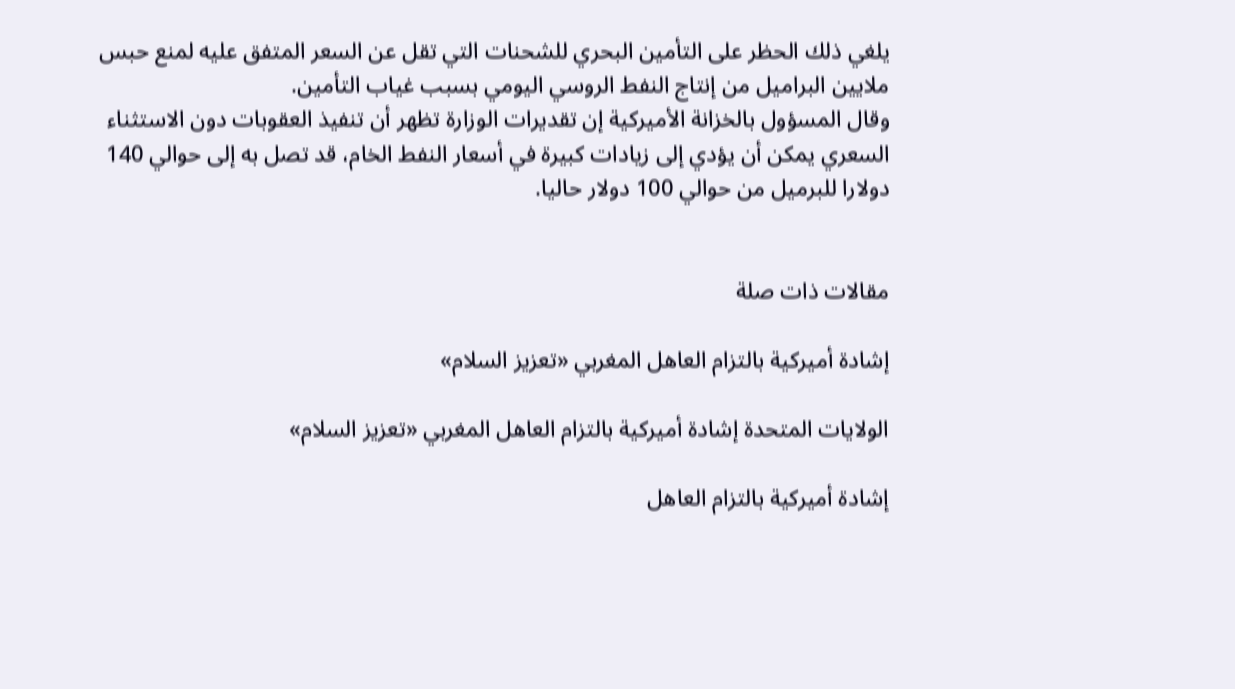يلغي ذلك الحظر على التأمين البحري للشحنات التي تقل عن السعر المتفق عليه لمنع حبس ملايين البراميل من إنتاج النفط الروسي اليومي بسبب غياب التأمين.
وقال المسؤول بالخزانة الأميركية إن تقديرات الوزارة تظهر أن تنفيذ العقوبات دون الاستثناء السعري يمكن أن يؤدي إلى زيادات كبيرة في أسعار النفط الخام، قد تصل به إلى حوالي 140 دولارا للبرميل من حوالي 100 دولار حاليا.


مقالات ذات صلة

إشادة أميركية بالتزام العاهل المغربي «تعزيز السلام»

الولايات المتحدة إشادة أميركية بالتزام العاهل المغربي «تعزيز السلام»

إشادة أميركية بالتزام العاهل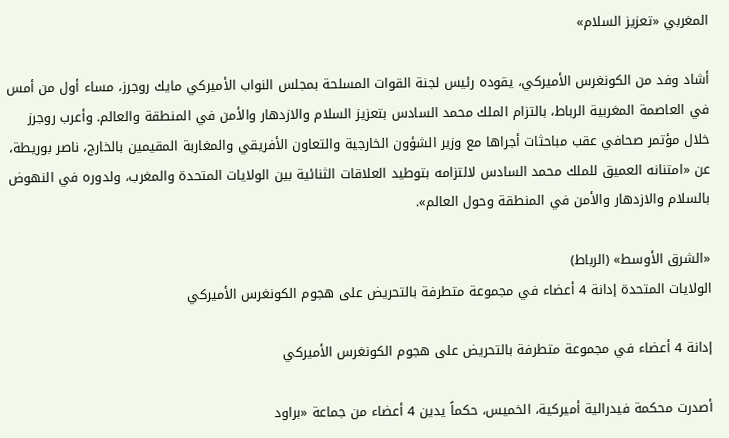المغربي «تعزيز السلام»

أشاد وفد من الكونغرس الأميركي، يقوده رئيس لجنة القوات المسلحة بمجلس النواب الأميركي مايك روجرز، مساء أول من أمس في العاصمة المغربية الرباط، بالتزام الملك محمد السادس بتعزيز السلام والازدهار والأمن في المنطقة والعالم. وأعرب روجرز خلال مؤتمر صحافي عقب مباحثات أجراها مع وزير الشؤون الخارجية والتعاون الأفريقي والمغاربة المقيمين بالخارج، ناصر بوريطة، عن «امتنانه العميق للملك محمد السادس لالتزامه بتوطيد العلاقات الثنائية بين الولايات المتحدة والمغرب، ولدوره في النهوض بالسلام والازدهار والأمن في المنطقة وحول العالم».

«الشرق الأوسط» (الرباط)
الولايات المتحدة إدانة 4 أعضاء في مجموعة متطرفة بالتحريض على هجوم الكونغرس الأميركي

إدانة 4 أعضاء في مجموعة متطرفة بالتحريض على هجوم الكونغرس الأميركي

أصدرت محكمة فيدرالية أميركية، الخميس، حكماً يدين 4 أعضاء من جماعة «براود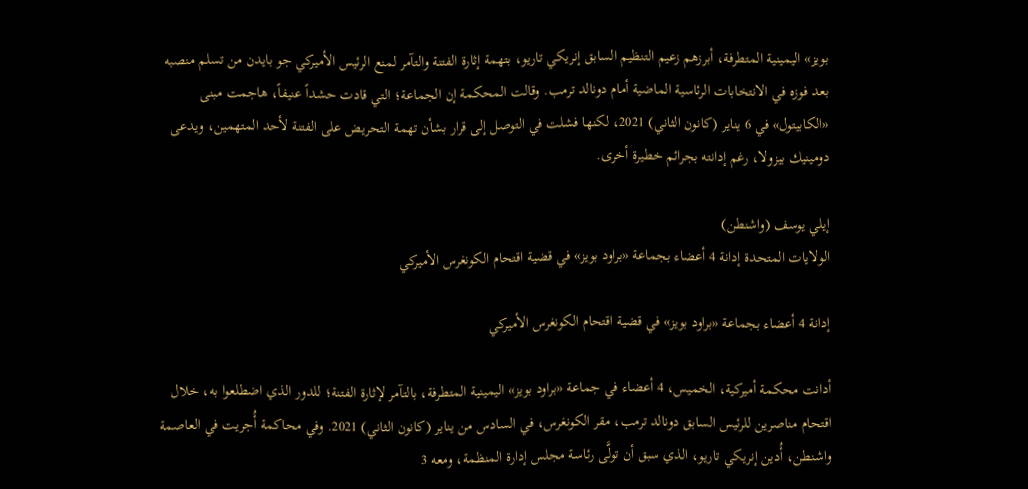بويز» اليمينية المتطرفة، أبرزهم زعيم التنظيم السابق إنريكي تاريو، بتهمة إثارة الفتنة والتآمر لمنع الرئيس الأميركي جو بايدن من تسلم منصبه بعد فوزه في الانتخابات الرئاسية الماضية أمام دونالد ترمب. وقالت المحكمة إن الجماعة؛ التي قادت حشداً عنيفاً، هاجمت مبنى «الكابيتول» في 6 يناير (كانون الثاني) 2021، لكنها فشلت في التوصل إلى قرار بشأن تهمة التحريض على الفتنة لأحد المتهمين، ويدعى دومينيك بيزولا، رغم إدانته بجرائم خطيرة أخرى.

إيلي يوسف (واشنطن)
الولايات المتحدة إدانة 4 أعضاء بجماعة «براود بويز» في قضية اقتحام الكونغرس الأميركي

إدانة 4 أعضاء بجماعة «براود بويز» في قضية اقتحام الكونغرس الأميركي

أدانت محكمة أميركية، الخميس، 4 أعضاء في جماعة «براود بويز» اليمينية المتطرفة، بالتآمر لإثارة الفتنة؛ للدور الذي اضطلعوا به، خلال اقتحام مناصرين للرئيس السابق دونالد ترمب، مقر الكونغرس، في السادس من يناير (كانون الثاني) 2021. وفي محاكمة أُجريت في العاصمة واشنطن، أُدين إنريكي تاريو، الذي سبق أن تولَّى رئاسة مجلس إدارة المنظمة، ومعه 3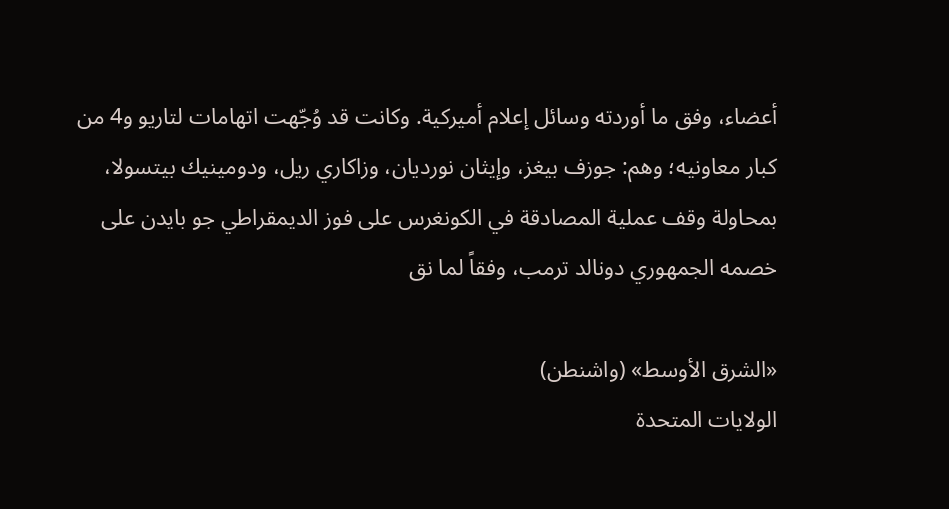أعضاء، وفق ما أوردته وسائل إعلام أميركية. وكانت قد وُجّهت اتهامات لتاريو و4 من كبار معاونيه؛ وهم: جوزف بيغز، وإيثان نورديان، وزاكاري ريل، ودومينيك بيتسولا، بمحاولة وقف عملية المصادقة في الكونغرس على فوز الديمقراطي جو بايدن على خصمه الجمهوري دونالد ترمب، وفقاً لما نق

«الشرق الأوسط» (واشنطن)
الولايات المتحدة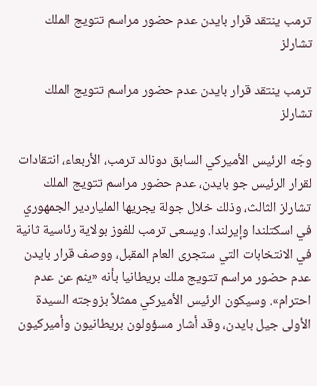ترمب ينتقد قرار بايدن عدم حضور مراسم تتويج الملك تشارلز

ترمب ينتقد قرار بايدن عدم حضور مراسم تتويج الملك تشارلز

وجّه الرئيس الأميركي السابق دونالد ترمب، الأربعاء، انتقادات لقرار الرئيس جو بايدن، عدم حضور مراسم تتويج الملك تشارلز الثالث، وذلك خلال جولة يجريها الملياردير الجمهوري في اسكتلندا وإيرلندا. ويسعى ترمب للفوز بولاية رئاسية ثانية في الانتخابات التي ستجرى العام المقبل، ووصف قرار بايدن عدم حضور مراسم تتويج ملك بريطانيا بأنه «ينم عن عدم احترام». وسيكون الرئيس الأميركي ممثلاً بزوجته السيدة الأولى جيل بايدن، وقد أشار مسؤولون بريطانيون وأميركيون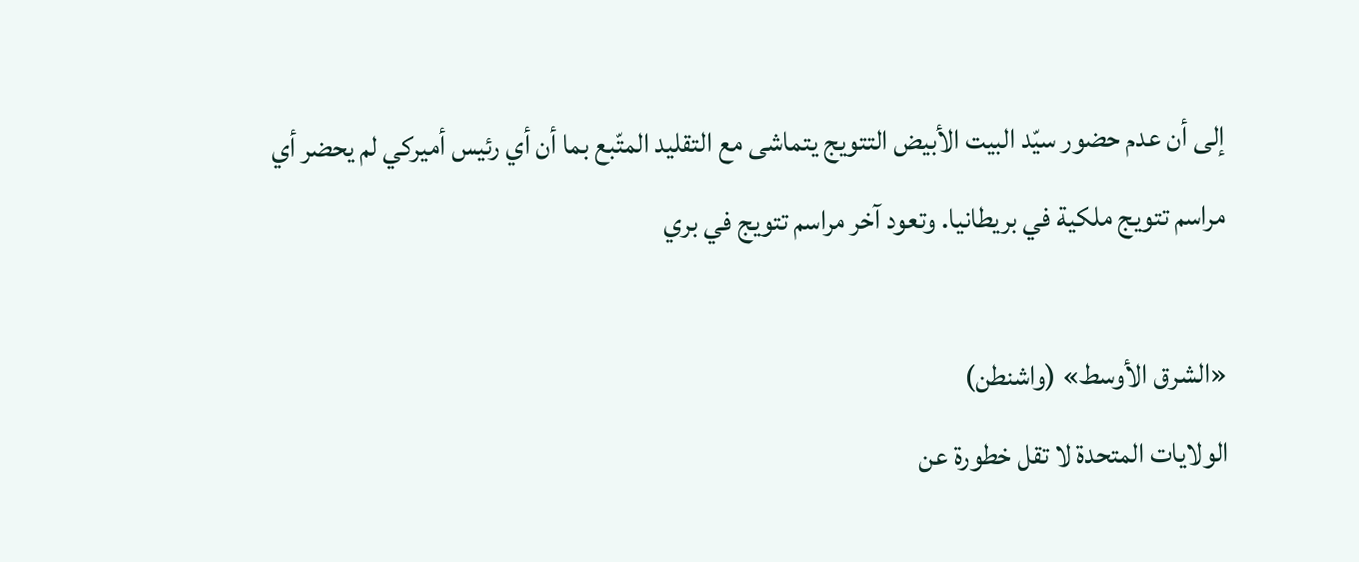إلى أن عدم حضور سيّد البيت الأبيض التتويج يتماشى مع التقليد المتّبع بما أن أي رئيس أميركي لم يحضر أي مراسم تتويج ملكية في بريطانيا. وتعود آخر مراسم تتويج في بري

«الشرق الأوسط» (واشنطن)
الولايات المتحدة لا تقل خطورة عن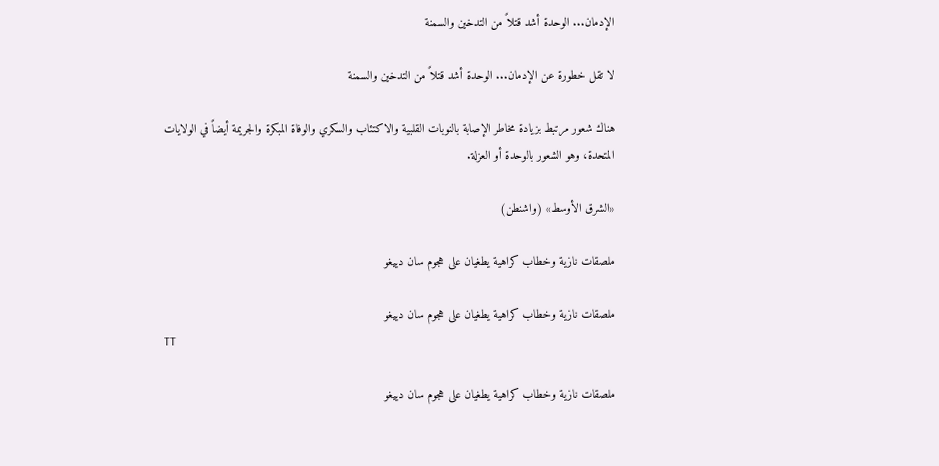الإدمان... الوحدة أشد قتلاً من التدخين والسمنة

لا تقل خطورة عن الإدمان... الوحدة أشد قتلاً من التدخين والسمنة

هناك شعور مرتبط بزيادة مخاطر الإصابة بالنوبات القلبية والاكتئاب والسكري والوفاة المبكرة والجريمة أيضاً في الولايات المتحدة، وهو الشعور بالوحدة أو العزلة.

«الشرق الأوسط» (واشنطن)

ملصقات نازية وخطاب كراهية يطغيان على هجوم سان دييغو

ملصقات نازية وخطاب كراهية يطغيان على هجوم سان دييغو
TT

ملصقات نازية وخطاب كراهية يطغيان على هجوم سان دييغو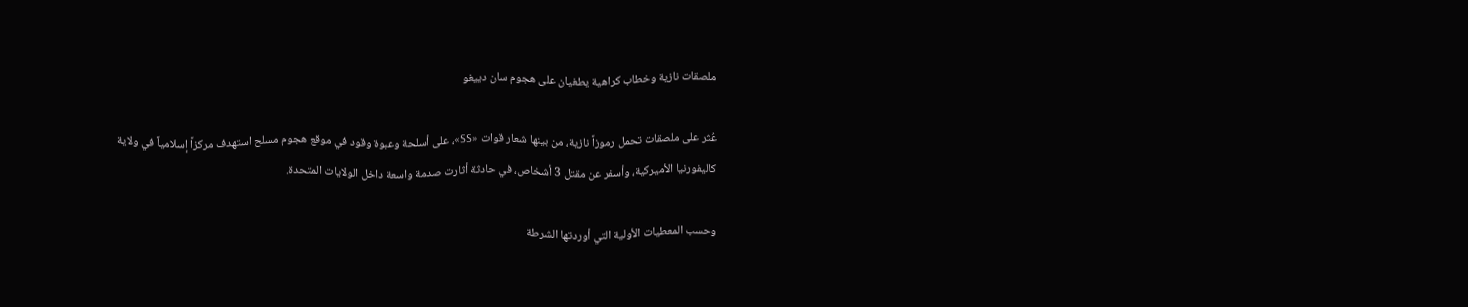ملصقات نازية وخطاب كراهية يطغيان على هجوم سان دييغو

عُثر على ملصقات تحمل رموزاً نازية، من بينها شعار قوات «SS»، على أسلحة وعبوة وقود في موقع هجوم مسلح استهدف مركزاً إسلامياً في ولاية كاليفورنيا الأميركية، وأسفر عن مقتل 3 أشخاص، في حادثة أثارت صدمة واسعة داخل الولايات المتحدة.

وحسب المعطيات الأولية التي أوردتها الشرطة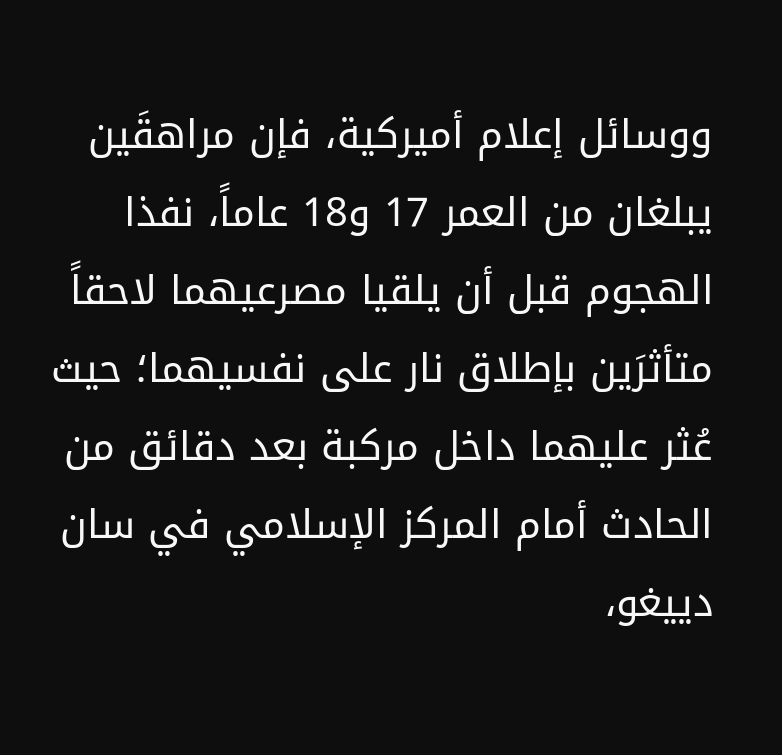ووسائل إعلام أميركية، فإن مراهقَين يبلغان من العمر 17 و18 عاماً، نفذا الهجوم قبل أن يلقيا مصرعيهما لاحقاً متأثرَين بإطلاق نار على نفسيهما؛ حيث عُثر عليهما داخل مركبة بعد دقائق من الحادث أمام المركز الإسلامي في سان دييغو،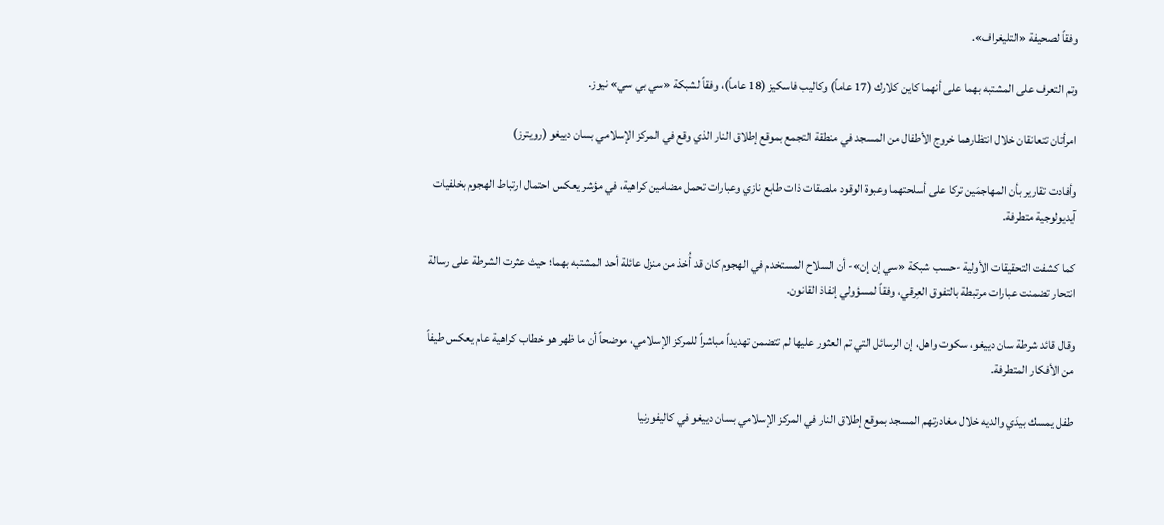وفقاً لصحيفة «التليغراف».

وتم التعرف على المشتبه بهما على أنهما كاين كلارك (17 عاماً) وكاليب فاسكيز (18 عاماً)، وفقاً لشبكة «سي بي سي» نيوز.

امرأتان تتعانقان خلال انتظارهما خروج الأطفال من المسجد في منطقة التجمع بموقع إطلاق النار الذي وقع في المركز الإسلامي بسان دييغو (رويترز)

وأفادت تقارير بأن المهاجمَين تركا على أسلحتهما وعبوة الوقود ملصقات ذات طابع نازي وعبارات تحمل مضامين كراهية، في مؤشر يعكس احتمال ارتباط الهجوم بخلفيات آيديولوجية متطرفة.

كما كشفت التحقيقات الأولية -حسب شبكة «سي إن إن»- أن السلاح المستخدم في الهجوم كان قد أُخذ من منزل عائلة أحد المشتبه بهما؛ حيث عثرت الشرطة على رسالة انتحار تضمنت عبارات مرتبطة بالتفوق العِرقي، وفقاً لمسؤولي إنفاذ القانون.

وقال قائد شرطة سان دييغو، سكوت واهل، إن الرسائل التي تم العثور عليها لم تتضمن تهديداً مباشراً للمركز الإسلامي، موضحاً أن ما ظهر هو خطاب كراهية عام يعكس طيفاً من الأفكار المتطرفة.

طفل يمسك بيدَي والديه خلال مغادرتهم المسجد بموقع إطلاق النار في المركز الإسلامي بسان دييغو في كاليفورنيا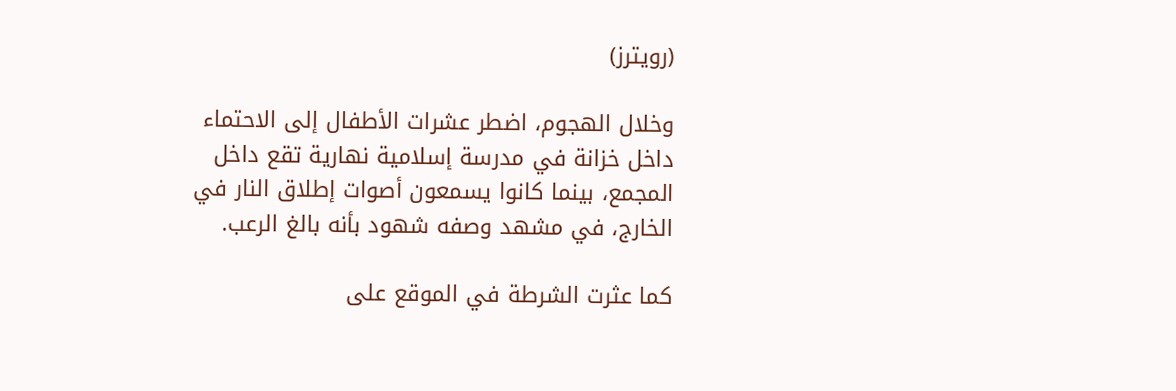(رويترز)

وخلال الهجوم، اضطر عشرات الأطفال إلى الاحتماء داخل خزانة في مدرسة إسلامية نهارية تقع داخل المجمع، بينما كانوا يسمعون أصوات إطلاق النار في الخارج، في مشهد وصفه شهود بأنه بالغ الرعب.

كما عثرت الشرطة في الموقع على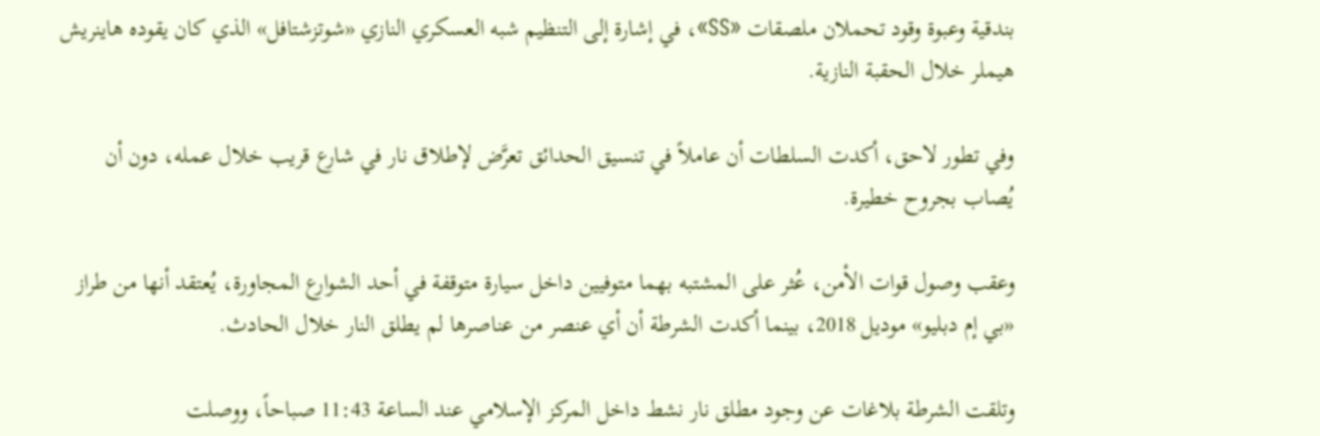بندقية وعبوة وقود تحملان ملصقات «SS»، في إشارة إلى التنظيم شبه العسكري النازي «شوتزشتافل» الذي كان يقوده هاينريش هيملر خلال الحقبة النازية.

وفي تطور لاحق، أكدت السلطات أن عاملاً في تنسيق الحدائق تعرَّض لإطلاق نار في شارع قريب خلال عمله، دون أن يُصاب بجروح خطيرة.

وعقب وصول قوات الأمن، عُثر على المشتبه بهما متوفيين داخل سيارة متوقفة في أحد الشوارع المجاورة، يُعتقد أنها من طراز «بي إم دبليو» موديل 2018، بينما أكدت الشرطة أن أي عنصر من عناصرها لم يطلق النار خلال الحادث.

وتلقت الشرطة بلاغات عن وجود مطلق نار نشط داخل المركز الإسلامي عند الساعة 11:43 صباحاً، ووصلت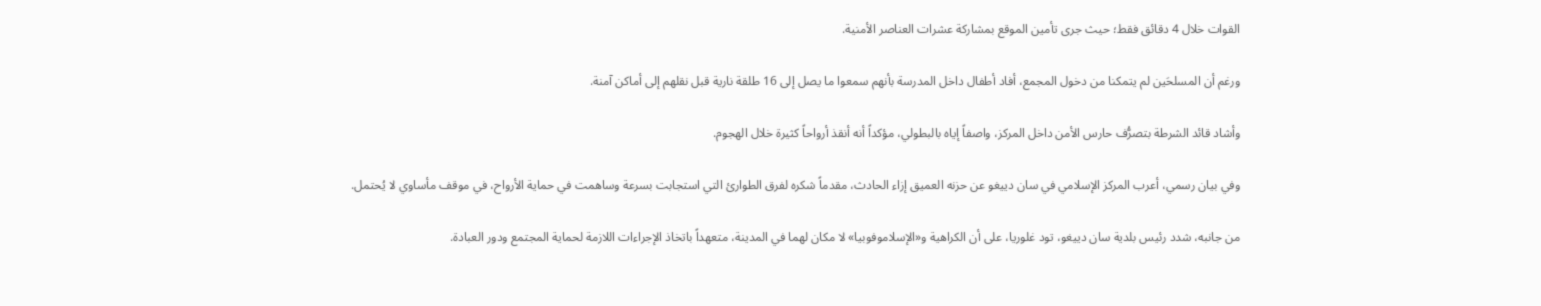القوات خلال 4 دقائق فقط؛ حيث جرى تأمين الموقع بمشاركة عشرات العناصر الأمنية.

ورغم أن المسلحَين لم يتمكنا من دخول المجمع، أفاد أطفال داخل المدرسة بأنهم سمعوا ما يصل إلى 16 طلقة نارية قبل نقلهم إلى أماكن آمنة.

وأشاد قائد الشرطة بتصرُّف حارس الأمن داخل المركز، واصفاً إياه بالبطولي، مؤكداً أنه أنقذ أرواحاً كثيرة خلال الهجوم.

وفي بيان رسمي، أعرب المركز الإسلامي في سان دييغو عن حزنه العميق إزاء الحادث، مقدماً شكره لفرق الطوارئ التي استجابت بسرعة وساهمت في حماية الأرواح، في موقف مأساوي لا يُحتمل.

من جانبه، شدد رئيس بلدية سان دييغو، تود غلوريا، على أن الكراهية و«الإسلاموفوبيا» لا مكان لهما في المدينة، متعهداً باتخاذ الإجراءات اللازمة لحماية المجتمع ودور العبادة.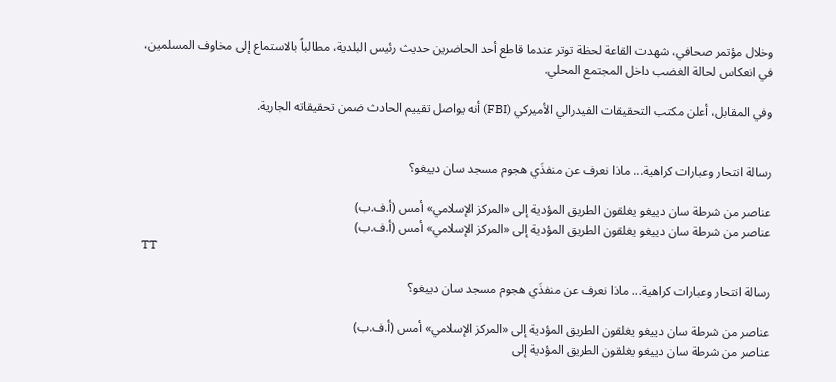وخلال مؤتمر صحافي، شهدت القاعة لحظة توتر عندما قاطع أحد الحاضرين حديث رئيس البلدية، مطالباً بالاستماع إلى مخاوف المسلمين، في انعكاس لحالة الغضب داخل المجتمع المحلي.

وفي المقابل، أعلن مكتب التحقيقات الفيدرالي الأميركي (FBI) أنه يواصل تقييم الحادث ضمن تحقيقاته الجارية.


رسالة انتحار وعبارات كراهية... ماذا نعرف عن منفذَي هجوم مسجد سان دييغو؟

عناصر من شرطة سان دييغو يغلقون الطريق المؤدية إلى «المركز الإسلامي» أمس (أ.ف.ب)
عناصر من شرطة سان دييغو يغلقون الطريق المؤدية إلى «المركز الإسلامي» أمس (أ.ف.ب)
TT

رسالة انتحار وعبارات كراهية... ماذا نعرف عن منفذَي هجوم مسجد سان دييغو؟

عناصر من شرطة سان دييغو يغلقون الطريق المؤدية إلى «المركز الإسلامي» أمس (أ.ف.ب)
عناصر من شرطة سان دييغو يغلقون الطريق المؤدية إلى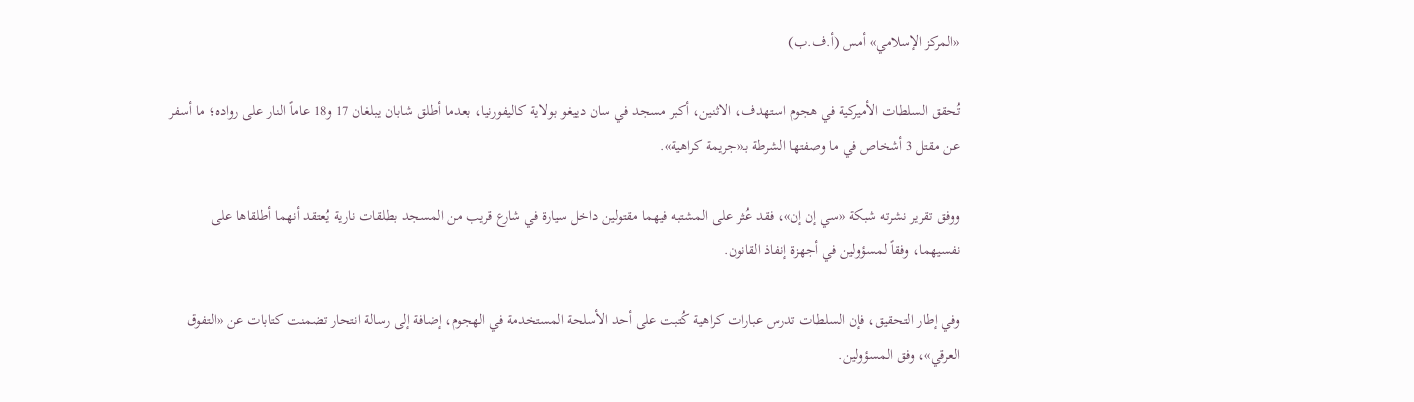«المركز الإسلامي» أمس (أ.ف.ب)

تُحقق السلطات الأميركية في هجوم استهدف، الاثنين، أكبر مسجد في سان دييغو بولاية كاليفورنيا، بعدما أطلق شابان يبلغان 17 و18 عاماً النار على رواده؛ ما أسفر عن مقتل 3 أشخاص في ما وصفتها الشرطة بـ«جريمة كراهية».

ووفق تقرير نشرته شبكة «سي إن إن»، فقد عُثر على المشتبه فيهما مقتولين داخل سيارة في شارع قريب من المسجد بطلقات نارية يُعتقد أنهما أطلقاها على نفسيهما، وفقاً لمسؤولين في أجهزة إنفاذ القانون.

وفي إطار التحقيق، فإن السلطات تدرس عبارات كراهية كُتبت على أحد الأسلحة المستخدمة في الهجوم، إضافة إلى رسالة انتحار تضمنت كتابات عن «التفوق العرقي»، وفق المسؤولين.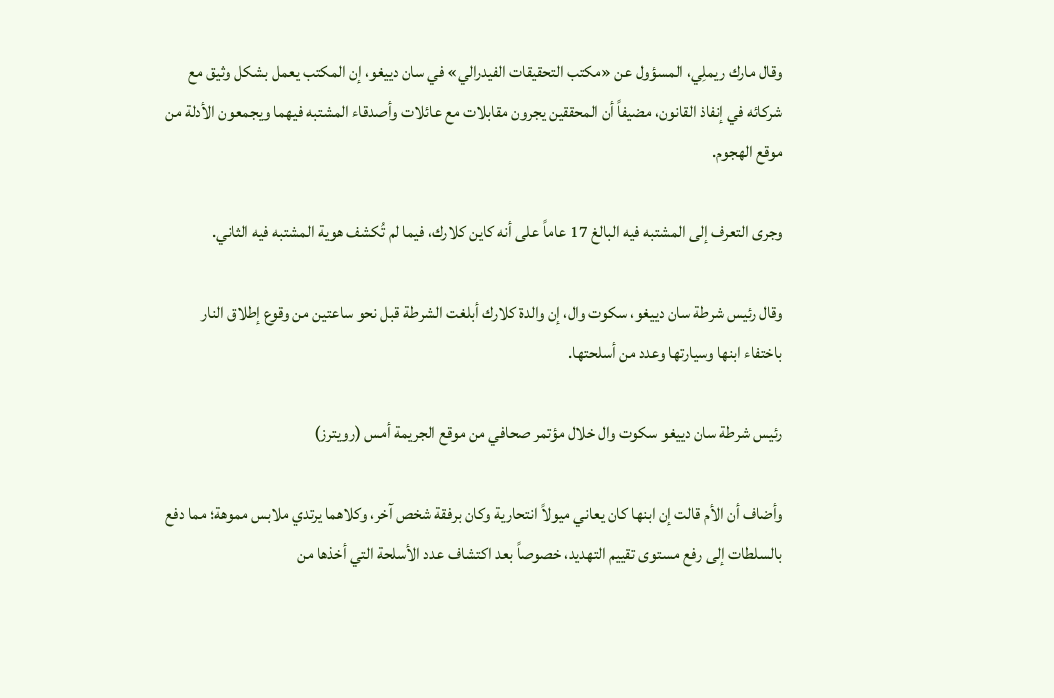وقال مارك ريملِي، المسؤول عن «مكتب التحقيقات الفيدرالي» في سان دييغو، إن المكتب يعمل بشكل وثيق مع شركائه في إنفاذ القانون، مضيفاً أن المحققين يجرون مقابلات مع عائلات وأصدقاء المشتبه فيهما ويجمعون الأدلة من موقع الهجوم.

وجرى التعرف إلى المشتبه فيه البالغ 17 عاماً على أنه كاين كلارك، فيما لم تُكشف هوية المشتبه فيه الثاني.

وقال رئيس شرطة سان دييغو، سكوت وال، إن والدة كلارك أبلغت الشرطة قبل نحو ساعتين من وقوع إطلاق النار باختفاء ابنها وسيارتها وعدد من أسلحتها.

رئيس شرطة سان دييغو سكوت وال خلال مؤتمر صحافي من موقع الجريمة أمس (رويترز)

وأضاف أن الأم قالت إن ابنها كان يعاني ميولاً انتحارية وكان برفقة شخص آخر، وكلاهما يرتدي ملابس مموهة؛ مما دفع بالسلطات إلى رفع مستوى تقييم التهديد، خصوصاً بعد اكتشاف عدد الأسلحة التي أخذها من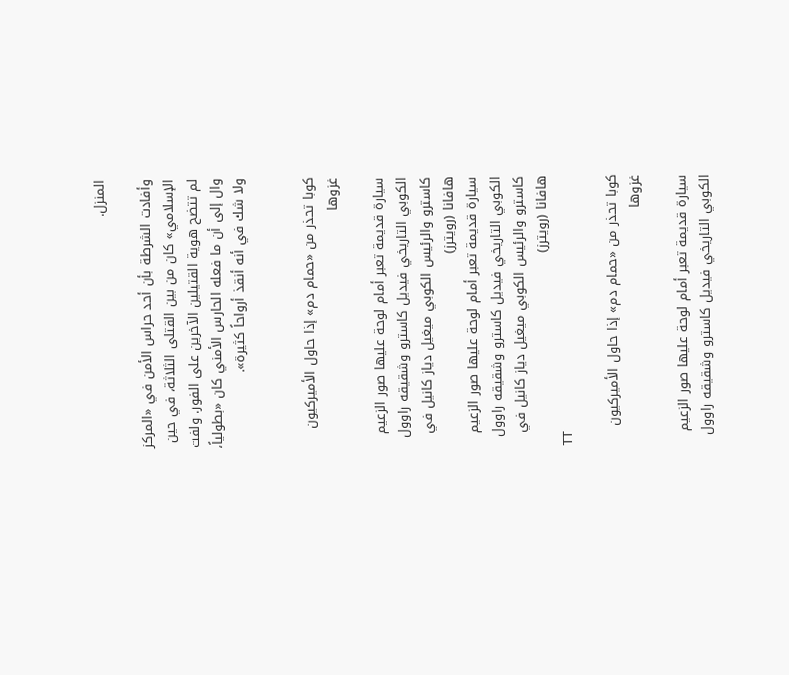المنزل.

وأفادت الشرطة بأن أحد حراس الأمن في «المركز الإسلامي» كان من بين القتلى الثلاثة، في حين لم تتضح هوية القتيلين الآخرين على الفور. ولفت وال إلى أن ما فعله الحارس الأمني كان «بطولياً، ولا شك في أنه أنقذ أرواحاً كثيرة».


كوبا تحذر من «حمام دم» إذا حاول الأميركيون غزوها

سيارة قديمة تعبر أمام لوحة عليها صور الزعيم الكوبي التاريخي فيديل كاسترو وشقيقه راوول كاسترو والرئيس الكوبي ميغيل دياز كانيل في هافانا (رويترز)
سيارة قديمة تعبر أمام لوحة عليها صور الزعيم الكوبي التاريخي فيديل كاسترو وشقيقه راوول كاسترو والرئيس الكوبي ميغيل دياز كانيل في هافانا (رويترز)
TT

كوبا تحذر من «حمام دم» إذا حاول الأميركيون غزوها

سيارة قديمة تعبر أمام لوحة عليها صور الزعيم الكوبي التاريخي فيديل كاسترو وشقيقه راوول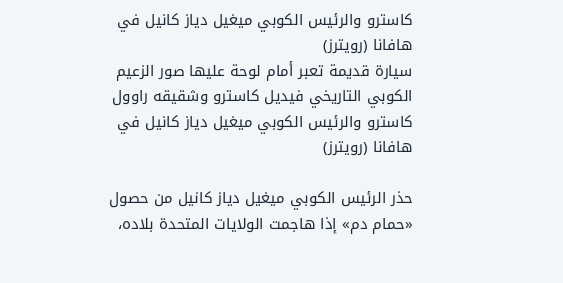كاسترو والرئيس الكوبي ميغيل دياز كانيل في هافانا (رويترز)
سيارة قديمة تعبر أمام لوحة عليها صور الزعيم الكوبي التاريخي فيديل كاسترو وشقيقه راوول كاسترو والرئيس الكوبي ميغيل دياز كانيل في هافانا (رويترز)

حذر الرئيس الكوبي ميغيل دياز كانيل من حصول «حمام دم» إذا هاجمت الولايات المتحدة بلاده،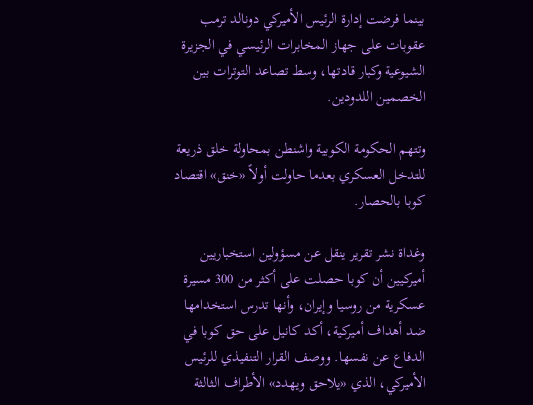بينما فرضت إدارة الرئيس الأميركي دونالد ترمب عقوبات على جهاز المخابرات الرئيسي في الجزيرة الشيوعية وكبار قادتها، وسط تصاعد التوترات بين الخصمين اللدودين.

وتتهم الحكومة الكوبية واشنطن بمحاولة خلق ذريعة للتدخل العسكري بعدما حاولت أولاً «خنق» اقتصاد كوبا بالحصار.

وغداة نشر تقرير ينقل عن مسؤولين استخباريين أميركيين أن كوبا حصلت على أكثر من 300 مسيرة عسكرية من روسيا وإيران، وأنها تدرس استخدامها ضد أهداف أميركية، أكد كانيل على حق كوبا في الدفاع عن نفسها. ووصف القرار التنفيذي للرئيس الأميركي، الذي «يلاحق ويهدد» الأطراف الثالثة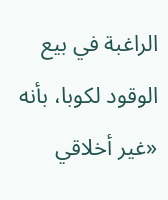الراغبة في بيع الوقود لكوبا، بأنه «غير أخلاقي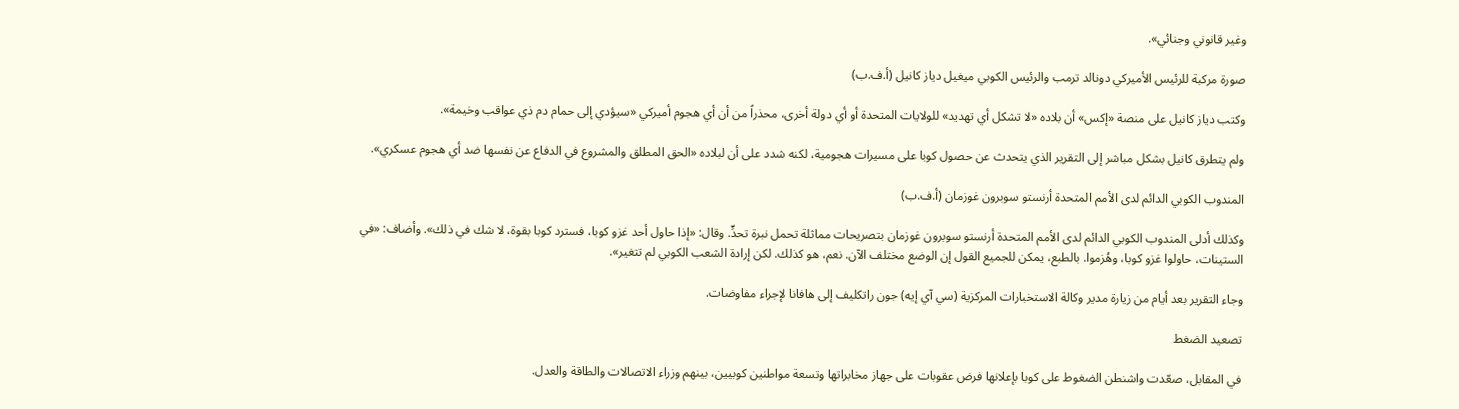وغير قانوني وجنائي».

صورة مركبة للرئيس الأميركي دونالد ترمب والرئيس الكوبي ميغيل دياز كانيل (أ.ف.ب)

وكتب دياز كانيل على منصة «إكس» أن بلاده «لا تشكل أي تهديد» للولايات المتحدة أو أي دولة أخرى، محذراً من أن أي هجوم أميركي «سيؤدي إلى حمام دم ذي عواقب وخيمة».

ولم يتطرق كانيل بشكل مباشر إلى التقرير الذي يتحدث عن حصول كوبا على مسيرات هجومية، لكنه شدد على أن لبلاده «الحق المطلق والمشروع في الدفاع عن نفسها ضد أي هجوم عسكري».

المندوب الكوبي الدائم لدى الأمم المتحدة أرنستو سوبرون غوزمان (أ.ف.ب)

وكذلك أدلى المندوب الكوبي الدائم لدى الأمم المتحدة أرنستو سوبرون غوزمان بتصريحات مماثلة تحمل نبرة تحدٍّ. وقال: «إذا حاول أحد غزو كوبا، فسترد كوبا بقوة، لا شك في ذلك». وأضاف: «في الستينات، حاولوا غزو كوبا، وهُزموا. بالطبع، يمكن للجميع القول إن الوضع مختلف الآن. نعم، هو كذلك. لكن إرادة الشعب الكوبي لم تتغير».

وجاء التقرير بعد أيام من زيارة مدير وكالة الاستخبارات المركزية (سي آي إيه) جون راتكليف إلى هافانا لإجراء مفاوضات.

تصعيد الضغط

في المقابل، صعّدت واشنطن الضغوط على كوبا بإعلانها فرض عقوبات على جهاز مخابراتها وتسعة مواطنين كوبيين، بينهم وزراء الاتصالات والطاقة والعدل.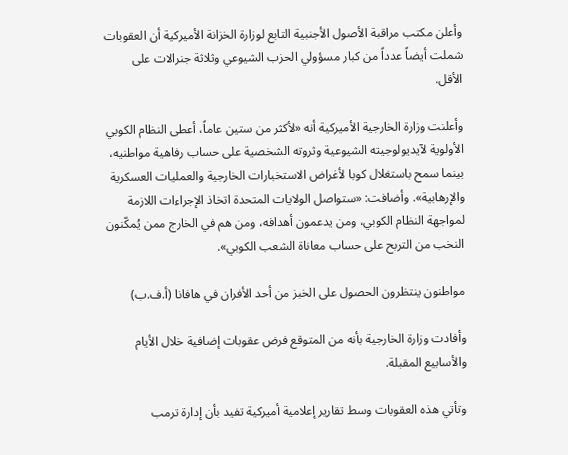وأعلن مكتب مراقبة الأصول الأجنبية التابع لوزارة الخزانة الأميركية أن العقوبات شملت أيضاً عدداً من كبار مسؤولي الحزب الشيوعي وثلاثة جنرالات على الأقل.

وأعلنت وزارة الخارجية الأميركية أنه «لأكثر من ستين عاماً، أعطى النظام الكوبي الأولوية لآيديولوجيته الشيوعية وثروته الشخصية على حساب رفاهية مواطنيه، بينما سمح باستغلال كوبا لأغراض الاستخبارات الخارجية والعمليات العسكرية والإرهابية». وأضافت: «ستواصل الولايات المتحدة اتخاذ الإجراءات اللازمة لمواجهة النظام الكوبي، ومن يدعمون أهدافه، ومن هم في الخارج ممن يُمكّنون النخب من التربح على حساب معاناة الشعب الكوبي».

مواطنون ينتظرون الحصول على الخبز من أحد الأفران في هافانا (أ.ف.ب)

وأفادت وزارة الخارجية بأنه من المتوقع فرض عقوبات إضافية خلال الأيام والأسابيع المقبلة.

وتأتي هذه العقوبات وسط تقارير إعلامية أميركية تفيد بأن إدارة ترمب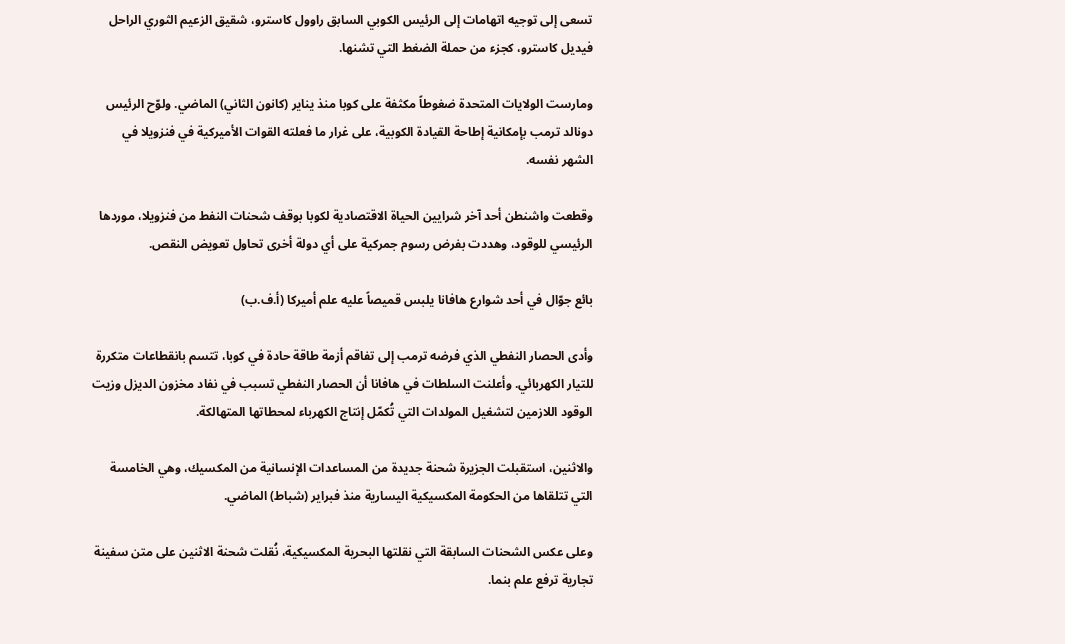تسعى إلى توجيه اتهامات إلى الرئيس الكوبي السابق راوول كاسترو، شقيق الزعيم الثوري الراحل فيديل كاسترو، كجزء من حملة الضغط التي تشنها.

ومارست الولايات المتحدة ضغوطاً مكثفة على كوبا منذ يناير (كانون الثاني) الماضي. ولوّح الرئيس دونالد ترمب بإمكانية إطاحة القيادة الكوبية، على غرار ما فعلته القوات الأميركية في فنزويلا في الشهر نفسه.

وقطعت واشنطن أحد آخر شرايين الحياة الاقتصادية لكوبا بوقف شحنات النفط من فنزويلا، موردها الرئيسي للوقود، وهددت بفرض رسوم جمركية على أي دولة أخرى تحاول تعويض النقص.

بائع جوّال في أحد شوارع هافانا يلبس قميصاً عليه علم أميركا (أ.ف.ب)

وأدى الحصار النفطي الذي فرضه ترمب إلى تفاقم أزمة طاقة حادة في كوبا، تتسم بانقطاعات متكررة للتيار الكهربائي. وأعلنت السلطات في هافانا أن الحصار النفطي تسبب في نفاد مخزون الديزل وزيت الوقود اللازمين لتشغيل المولدات التي تُكمّل إنتاج الكهرباء لمحطاتها المتهالكة.

والاثنين، استقبلت الجزيرة شحنة جديدة من المساعدات الإنسانية من المكسيك، وهي الخامسة التي تتلقاها من الحكومة المكسيكية اليسارية منذ فبراير (شباط) الماضي.

وعلى عكس الشحنات السابقة التي نقلتها البحرية المكسيكية، نُقلت شحنة الاثنين على متن سفينة تجارية ترفع علم بنما.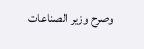وصرح وزير الصناعات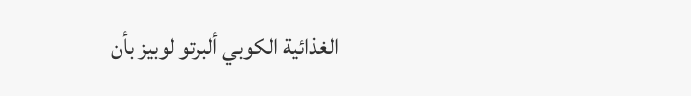الغذائية الكوبي ألبرتو لوبيز بأن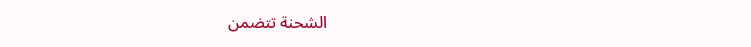الشحنة تتضمن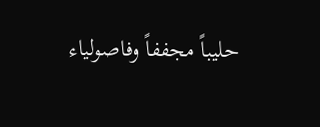حليباً مجففاً وفاصولياء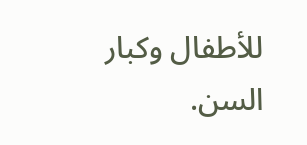للأطفال وكبار السن.